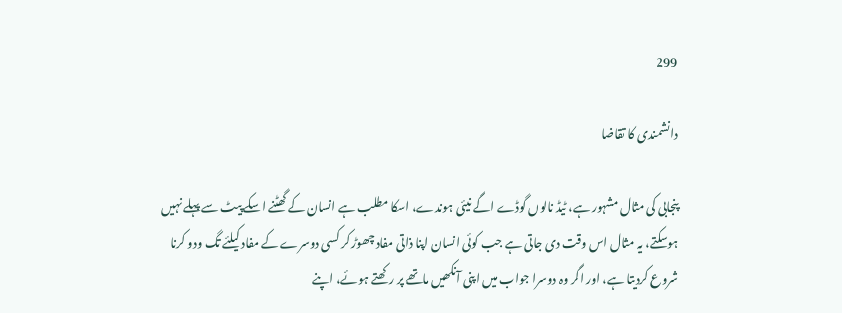299

دانشمندی کا تقاضا

پنجابی کی مثال مشہور ہے، ٹیڈ نالوں گوڈے اگے نیئی ہوندے، اسکا مطلب ہے انسان کے گھٹنے اسکے پیٹ سے پہلے نہیں ہوسکتے، یہ مثال اس وقت دی جاتی ہے جب کوئی انسان اپنا ذاتی مفاد چھوڑ کر کسی دوسرے کے مفاد کیلئے تگ ودو کرنا شروع کردیتا ہے، اور اگر وہ دوسرا جواب میں اپنی آنکھیں ماتھے پر رکھتے ہوئے، اپنے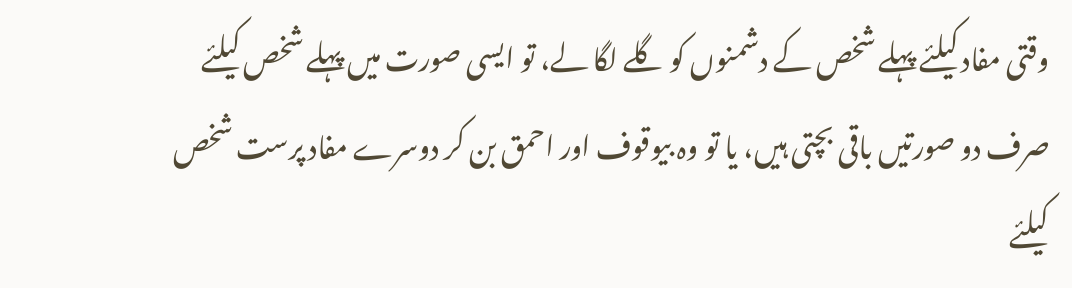وقتی مفاد کیلئے پہلے شخص کے دشمنوں کو گلے لگا لے، تو ایسی صورت میں پہلے شخص کیلئے صرف دو صورتیں باقی بچتی ہیں، یا تو وہ بیوقوف اور احمق بن کر دوسرے مفاد پرست شخص کیلئے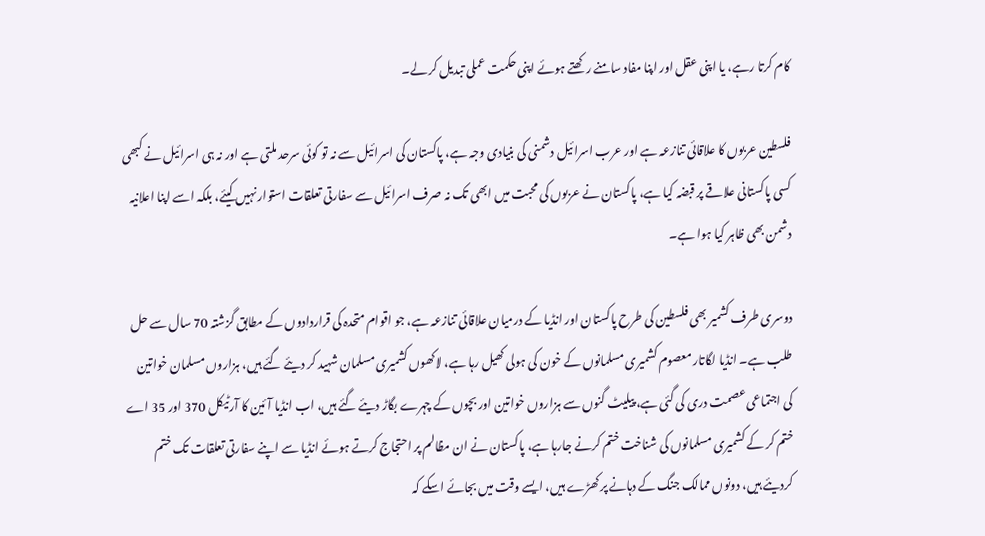کام کرتا رہے، یا اپنی عقل اور اپنا مفاد سامنے رکھتے ہوئے اپنی حکمت عملی تبدیل کر لے۔

فلسطین عربوں کا علاقائی تنازعہ ہے اور عرب اسرائیل دشمنی کی بنیادی وجہ ہے، پاکستان کی اسرائیل سے نہ تو کوئی سرحد ملتی ہے اور نہ ہی اسرائیل نے کبھی کسی پاکستانی علاقے پر قبضہ کیا ہے، پاکستان نے عربوں کی محبت میں ابھی تک نہ صرف اسرائیل سے سفارتی تعلقات استوار نہیں کیئے، بلکہ اسے اپنا اعلانیہ دشمن بھی ظاہر کیا ہوا ہے۔

دوسری طرف کشمیر بھی فلسطین کی طرح پاکستان اور انڈیا کے درمیان علاقائی تنازعہ ہے، جو اقوام متحدہ کی قراردادوں کے مطابق گزشتہ 70 سال سے حل طلب ہے۔ انڈیا لگاتار معصوم کشمیری مسلمانوں کے خون کی ہولی کھیل رہا ہے، لاکھوں کشمیری مسلمان شہید کر دیئے گئے ہیں، ہزاروں مسلمان خواتین کی اجتماعی عصمت دری کی گئی ہے، پیلیٹ گنوں سے ہزاروں خواتین اور بچوں کے چہرے بگاڑ دیئے گئے ہیں، اب انڈیا آئین کا آرٹیکل 370 اور 35 اے ختم کر کے کشمیری مسلمانوں کی شناخت ختم کرنے جارہا ہے، پاکستان نے ان مظالم پر احتجاج کرتے ہوئے انڈیا سے اپنے سفارتی تعلقات تک ختم کردیئے ہیں، دونوں ممالک جنگ کے دہانے پر کھڑے ہیں، ایسے وقت میں بجائے اسکے کہ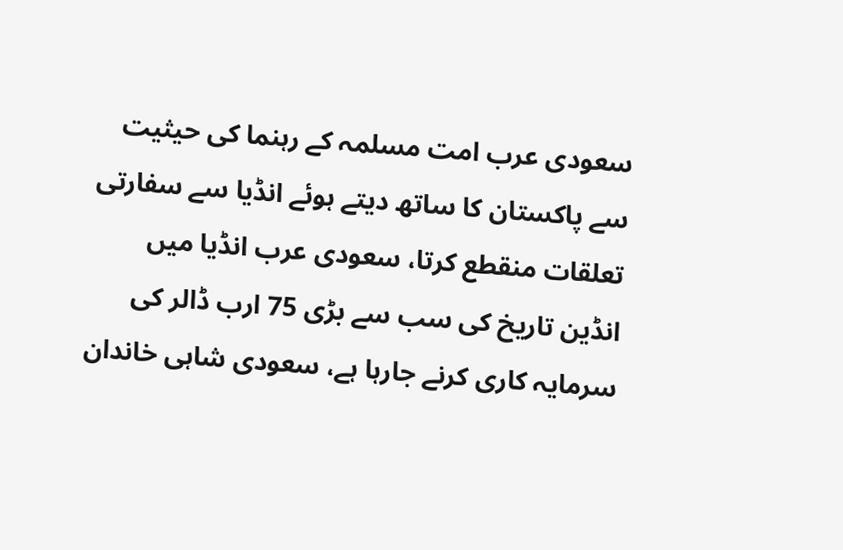سعودی عرب امت مسلمہ کے رہنما کی حیثیت سے پاکستان کا ساتھ دیتے ہوئے انڈیا سے سفارتی تعلقات منقطع کرتا، سعودی عرب انڈیا میں انڈین تاریخ کی سب سے بڑی 75 ارب ڈالر کی سرمایہ کاری کرنے جارہا ہے، سعودی شاہی خاندان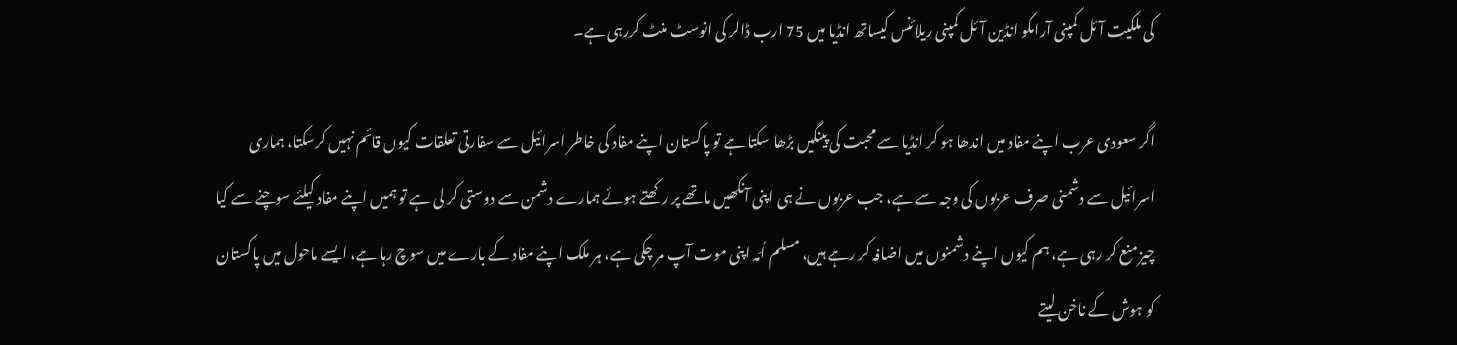کی ملکیت آئل کمپنی آرامکو انڈین آئل کمپنی ریلائنس کیساتھ انڈیا میں 75 ارب ڈالر کی انوسٹ منٹ کررہی ہے۔

اگر سعودی عرب اپنے مفاد میں اندھا ہو کر انڈیا سے محبت کی پینگیں بڑھا سکتا ہے تو پاکستان اپنے مفاد کی خاطر اسرائیل سے سفارتی تعلقات کیوں قائم نہیں کرسکتا، ہماری اسرائیل سے دشمنی صرف عربوں کی وجہ سے ہے، جب عربوں نے ہی اپنی آنکھیں ماتھے پر رکھتے ہوئے ہمارے دشمن سے دوستی کر لی ہے تو ہمیں اپنے مفاد کیلئے سوچنے سے کیا چیز منع کر رہی ہے، ہم کیوں اپنے دشمنوں میں اضافہ کر رہے ہیں، مسلم اُمّہ اپنی موت آپ مر چکی ہے، ہر ملک اپنے مفاد کے بارے میں سوچ رہا ہے، ایسے ماحول میں پاکستان کو ہوش کے ناخن لیتے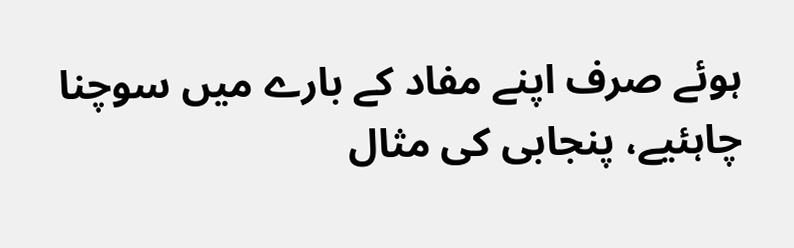ہوئے صرف اپنے مفاد کے بارے میں سوچنا چاہئیے، پنجابی کی مثال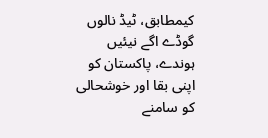کیمطابق، ٹیڈ نالوں گوڈے اگے نیئیں ہوندے، پاکستان کو اپنی بقا اور خوشحالی کو سامنے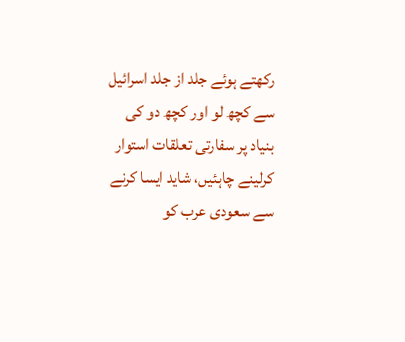رکھتے ہوئے جلد از جلد اسرائیل سے کچھ لو اور کچھ دو کی بنیاد پر سفارتی تعلقات استوار کرلینے چاہئیں، شاید ایسا کرنے سے سعودی عرب کو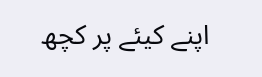اپنے کیئے پر کچھ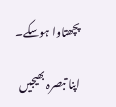پچھتاوا ہوسکے۔

اپنا تبصرہ بھیجیں